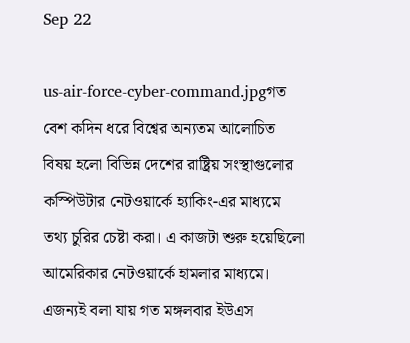Sep 22

us-air-force-cyber-command.jpgগত বেশ কদিন ধরে বিশ্বের অন্যতম আলোচিত বিষয় হলো বিভিন্ন দেশের রাষ্ট্রিয় সংস্থাগুলোর কস্পিউটার নেটওয়ার্কে হ্যাকিং-এর মাধ্যমে তথ্য চুরির চেষ্টা করা। এ কাজটা শুরু হয়েছিলো আমেরিকার নেটওয়ার্কে হামলার মাধ্যমে। এজন্যই বলা যায় গত মঙ্গলবার ইউএস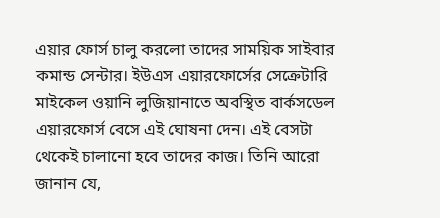এয়ার ফোর্স চালু করলো তাদের সাময়িক সাইবার কমান্ড সেন্টার। ইউএস এয়ারফোর্সের সেক্রেটারি মাইকেল ওয়ানি লুজিয়ানাতে অবস্থিত বার্কসডেল এয়ারফোর্স বেসে এই ঘোষনা দেন। এই বেসটা থেকেই চালানো হবে তাদের কাজ। তিনি আরো জানান যে,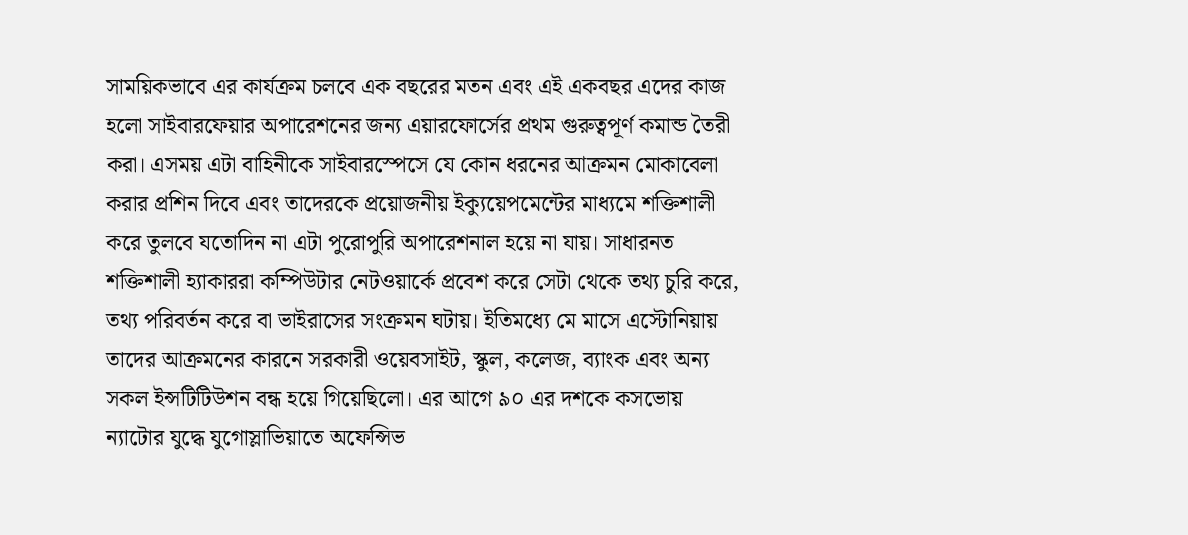সাময়িকভাবে এর কার্যক্রম চলবে এক বছরের মতন এবং এই একবছর এদের কাজ হলো সাইবারফেয়ার অপারেশনের জন্য এয়ারফোর্সের প্রথম গুরুত্বপূর্ণ কমান্ড তৈরী করা। এসময় এটা বাহিনীকে সাইবারস্পেসে যে কোন ধরনের আক্রমন মোকাবেলা করার প্রশিন দিবে এবং তাদেরকে প্রয়োজনীয় ইক্যুয়েপমেন্টের মাধ্যমে শক্তিশালী করে তুলবে যতোদিন না এটা পুরোপুরি অপারেশনাল হয়ে না যায়। সাধারনত শক্তিশালী হ্যাকাররা কম্পিউটার নেটওয়ার্কে প্রবেশ করে সেটা থেকে তথ্য চুরি করে, তথ্য পরিবর্তন করে বা ভাইরাসের সংক্রমন ঘটায়। ইতিমধ্যে মে মাসে এস্টোনিয়ায় তাদের আক্রমনের কারনে সরকারী ওয়েবসাইট, স্কুল, কলেজ, ব্যাংক এবং অন্য সকল ইন্সটিটিউশন বন্ধ হয়ে গিয়েছিলো। এর আগে ৯০ এর দশকে কসভোয় ন্যাটোর যুদ্ধে যুগোস্লাভিয়াতে অফেন্সিভ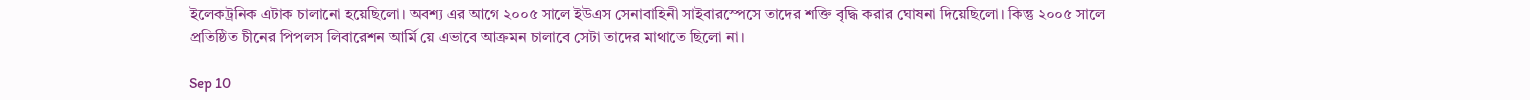ইলেকট্রনিক এটাক চালানো হয়েছিলো। অবশ্য এর আগে ২০০৫ সালে ইউএস সেনাবাহিনী সাইবারস্পেসে তাদের শক্তি বৃদ্ধি করার ঘোষনা দিয়েছিলো। কিন্তু ২০০৫ সালে প্রতিষ্ঠিত চীনের পিপলস লিবারেশন আর্মি য়ে এভাবে আক্রমন চালাবে সেটা তাদের মাথাতে ছিলো না।

Sep 10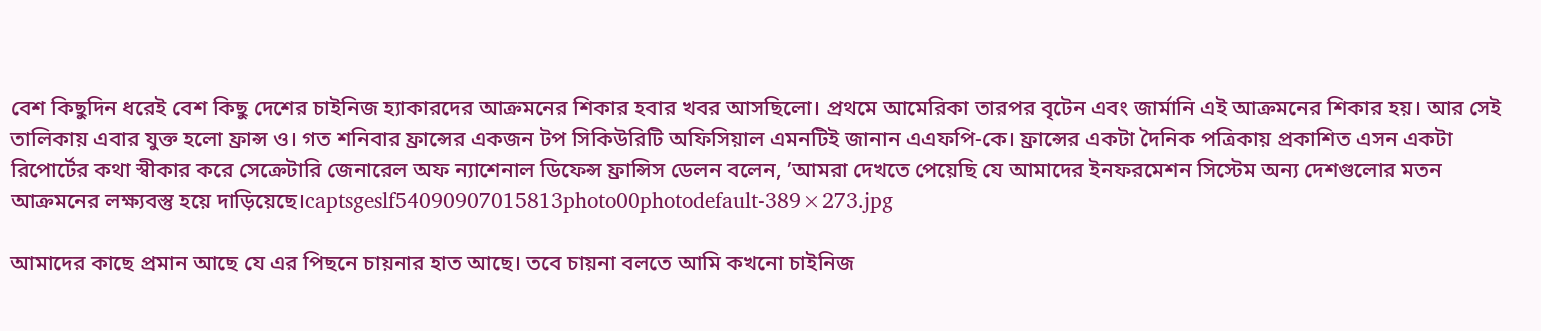বেশ কিছুদিন ধরেই বেশ কিছু দেশের চাইনিজ হ্যাকারদের আক্রমনের শিকার হবার খবর আসছিলো। প্রথমে আমেরিকা তারপর বৃটেন এবং জার্মানি এই আক্রমনের শিকার হয়। আর সেই তালিকায় এবার যুক্ত হলো ফ্রান্স ও। গত শনিবার ফ্রান্সের একজন টপ সিকিউরিটি অফিসিয়াল এমনটিই জানান এএফপি-কে। ফ্রান্সের একটা দৈনিক পত্রিকায় প্রকাশিত এসন একটা রিপোর্টের কথা স্বীকার করে সেক্রেটারি জেনারেল অফ ন্যাশেনাল ডিফেন্স ফ্রান্সিস ডেলন বলেন, ’আমরা দেখতে পেয়েছি যে আমাদের ইনফরমেশন সিস্টেম অন্য দেশগুলোর মতন আক্রমনের লক্ষ্যবস্তু হয়ে দাড়িয়েছে।captsgeslf54090907015813photo00photodefault-389×273.jpg

আমাদের কাছে প্রমান আছে যে এর পিছনে চায়নার হাত আছে। তবে চায়না বলতে আমি কখনো চাইনিজ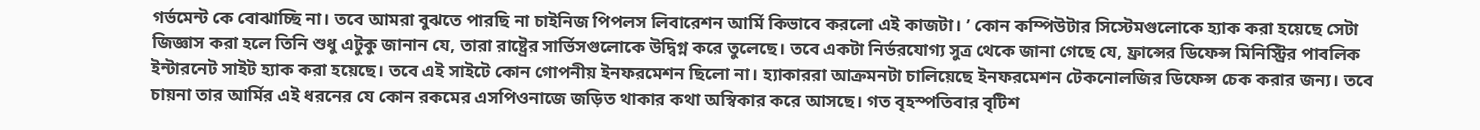গর্ভমেন্ট কে বোঝাচ্ছি না। তবে আমরা বুঝতে পারছি না চাইনিজ পিপলস লিবারেশন আর্মি কিভাবে করলো এই কাজটা। ’ কোন কম্পিউটার সিস্টেমগুলোকে হ্যাক করা হয়েছে সেটা জিজ্ঞাস করা হলে তিনি শুধু এটুকু জানান যে, তারা রাষ্ট্রের সার্ভিসগুলোকে উদ্বিগ্ন করে তুলেছে। তবে একটা নির্ভরযোগ্য সুত্র থেকে জানা গেছে যে, ফ্রান্সের ডিফেন্স মিনিস্ট্রির পাবলিক ইন্টারনেট সাইট হ্যাক করা হয়েছে। তবে এই সাইটে কোন গোপনীয় ইনফরমেশন ছিলো না। হ্যাকাররা আক্রমনটা চালিয়েছে ইনফরমেশন টেকনোলজির ডিফেন্স চেক করার জন্য। তবে চায়না তার আর্মির এই ধরনের যে কোন রকমের এসপিওনাজে জড়িত থাকার কথা অস্বিকার করে আসছে। গত বৃহস্পতিবার বৃটিশ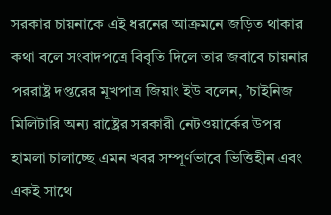সরকার চায়নাকে এই ধরনের আক্রমনে জড়িত থাকার কথা বলে সংবাদপত্রে বিবৃতি দিলে তার জবাবে চায়নার পররাষ্ট্র দপ্তরের মূখপাত্র জিয়াং ইউ বলেন, ’চাইনিজ মিলিটারি অন্য রাষ্ট্রের সরকারী নেটওয়ার্কের উপর হামলা চালাচ্ছে এমন খবর সম্পূর্ণভাবে ভিত্তিহীন এবং একই সাথে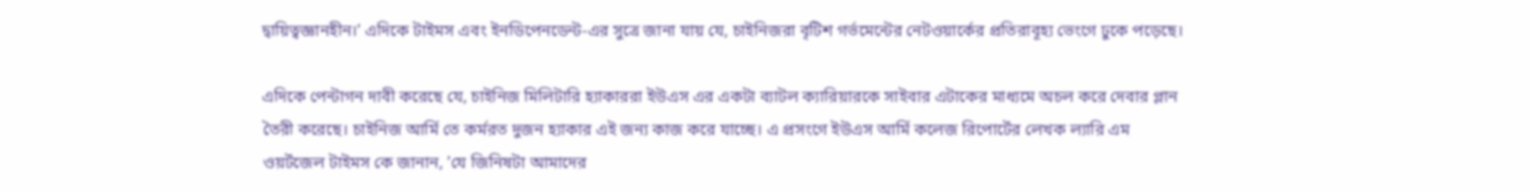দ্বায়িত্বজ্ঞানহীন।’ এদিকে টাইমস এবং ইনডিপেনডেন্ট-এর সুত্রে জানা যায় যে, চাইনিজরা বৃটিশ গর্ভমেন্টের নেটওয়ার্কের প্রতিরাবূহ্য ভেংগে ঢুকে পড়েছে।

এদিকে পেন্টাগন দাবী করেছে যে, চাইনিজ মিলিটারি হ্যাকাররা ইউএস এর একটা ব্যাটল ক্যারিয়ারকে সাইবার এটাকের মাধ্যমে অচল করে দেবার প্লান তৈরী করেছে। চাইনিজ আর্মি তে কর্মরত দুজন হ্যাকার এই জন্য কাজ করে যাচ্ছে। এ প্রসংগে ইউএস আর্মি কলেজ রিপোর্টের লেখক ল্যারি এম ওয়র্টজেল টাইমস কে জানান, ’যে জিনিষটা আমাদের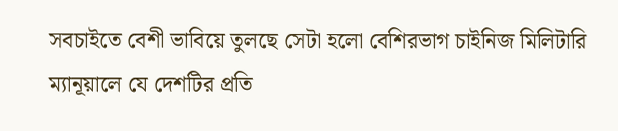সবচাইতে বেশী ভাবিয়ে তুলছে সেটা হলো বেশিরভাগ চাইনিজ মিলিটারি ম্যানূয়ালে যে দেশটির প্রতি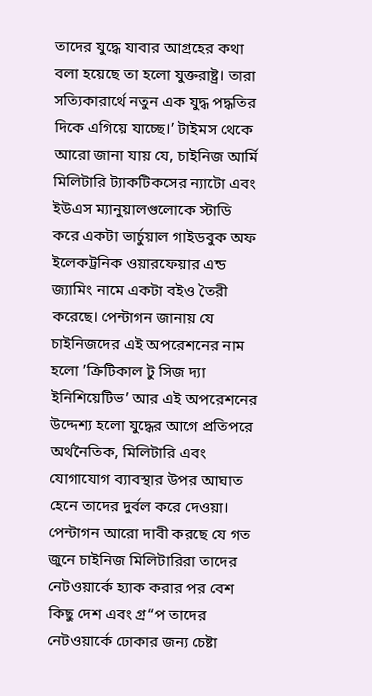তাদের যুদ্ধে যাবার আগ্রহের কথা বলা হয়েছে তা হলো যুক্তরাষ্ট্র। তারা সত্যিকারার্থে নতুন এক যুদ্ধ পদ্ধতির দিকে এগিয়ে যাচ্ছে।’ টাইমস থেকে আরো জানা যায় যে, চাইনিজ আর্মি মিলিটারি ট্যাকটিকসের ন্যাটো এবং ইউএস ম্যানুয়ালগুলোকে স্টাডি করে একটা ভার্চুয়াল গাইডবুক অফ ইলেকট্রনিক ওয়ারফেয়ার এন্ড জ্যামিং নামে একটা বইও তৈরী করেছে। পেন্টাগন জানায় যে চাইনিজদের এই অপরেশনের নাম হলো ’ক্রিটিকাল টু সিজ দ্যা ইনিশিয়েটিভ’ আর এই অপরেশনের উদ্দেশ্য হলো যুদ্ধের আগে প্রতিপরে অর্থনৈতিক, মিলিটারি এবং যোগাযোগ ব্যাবস্থার উপর আঘাত হেনে তাদের দুর্বল করে দেওয়া। পেন্টাগন আরো দাবী করছে যে গত জুনে চাইনিজ মিলিটারিরা তাদের নেটওয়ার্কে হ্যাক করার পর বেশ কিছু দেশ এবং গ্র“প তাদের নেটওয়ার্কে ঢোকার জন্য চেষ্টা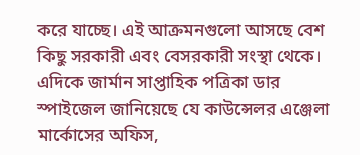করে যাচ্ছে। এই আক্রমনগুলো আসছে বেশ কিছু সরকারী এবং বেসরকারী সংস্থা থেকে। এদিকে জার্মান সাপ্তাহিক পত্রিকা ডার স্পাইজেল জানিয়েছে যে কাউন্সেলর এঞ্জেলা মার্কোসের অফিস,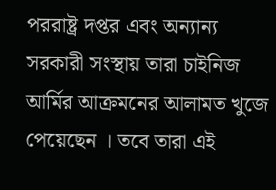পররাষ্ট্র দপ্তর এবং অন্যান্য সরকারী সংস্থায় তারা চাইনিজ আর্মির আক্রমনের আলামত খুজে পেয়েছেন । তবে তারা এই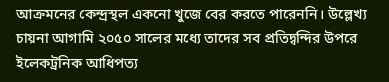আক্রমনের কেন্দ্রস্থল একনো খুজে বের করতে পারেননি। উল্লেখ্য চায়না আগামি ২০৫০ সালের মধ্যে তাদের সব প্রতিদ্বন্দির উপরে ইলেকট্রনিক আধিপত্য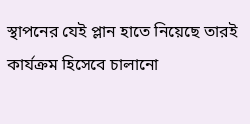স্থাপনের যেই প্লান হাতে নিয়েছে তারই কার্যক্রম হিসেবে চালানো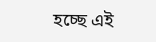হচ্ছে এই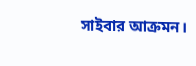সাইবার আক্রমন।